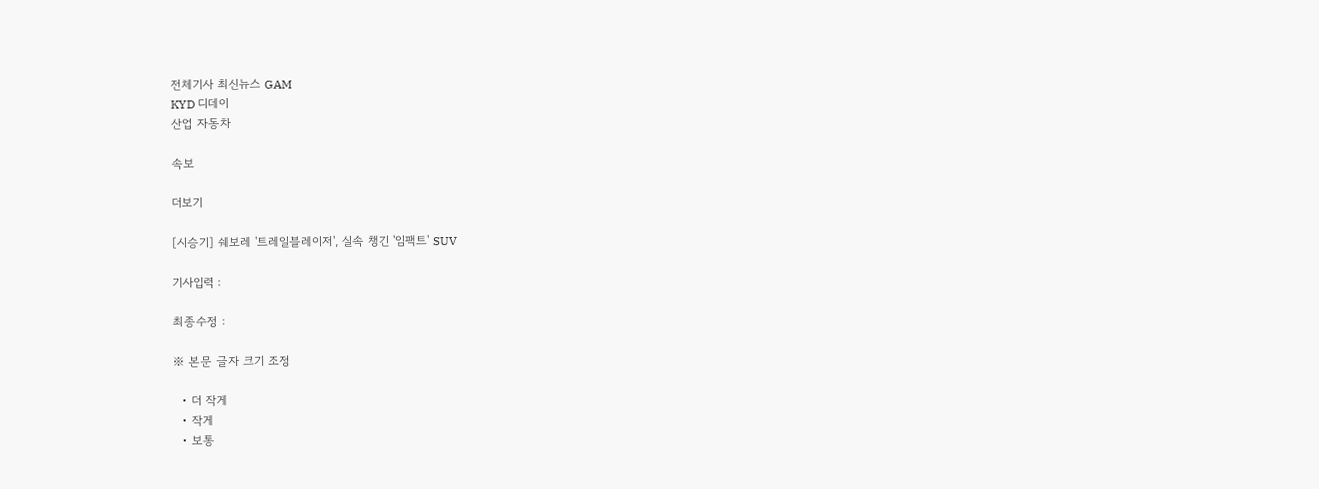전체기사 최신뉴스 GAM
KYD 디데이
산업 자동차

속보

더보기

[시승기] 쉐보레 '트레일블레이저', 실속 챙긴 '임팩트' SUV

기사입력 :

최종수정 :

※ 본문 글자 크기 조정

  • 더 작게
  • 작게
  • 보통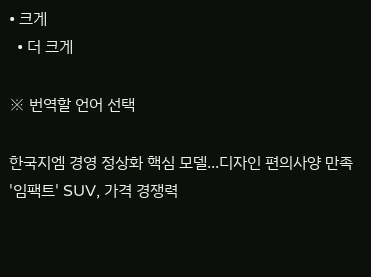• 크게
  • 더 크게

※ 번역할 언어 선택

한국지엠 경영 정상화 핵심 모델...디자인 편의사양 만족
'임팩트' SUV, 가격 경쟁력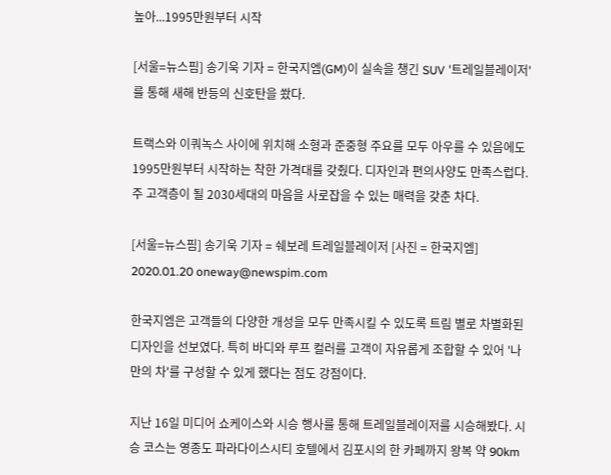높아...1995만원부터 시작

[서울=뉴스핌] 송기욱 기자 = 한국지엠(GM)이 실속을 챙긴 SUV '트레일블레이저'를 통해 새해 반등의 신호탄을 쐈다.

트랙스와 이쿼녹스 사이에 위치해 소형과 준중형 주요를 모두 아우를 수 있음에도 1995만원부터 시작하는 착한 가격대를 갖췄다. 디자인과 편의사양도 만족스럽다. 주 고객층이 될 2030세대의 마음을 사로잡을 수 있는 매력을 갖춘 차다.

[서울=뉴스핌] 송기욱 기자 = 쉐보레 트레일블레이저 [사진 = 한국지엠] 2020.01.20 oneway@newspim.com

한국지엠은 고객들의 다양한 개성을 모두 만족시킬 수 있도록 트림 별로 차별화된 디자인을 선보였다. 특히 바디와 루프 컬러를 고객이 자유롭게 조합할 수 있어 '나만의 차'를 구성할 수 있게 했다는 점도 강점이다.

지난 16일 미디어 쇼케이스와 시승 행사를 통해 트레일블레이저를 시승해봤다. 시승 코스는 영종도 파라다이스시티 호텔에서 김포시의 한 카페까지 왕복 약 90km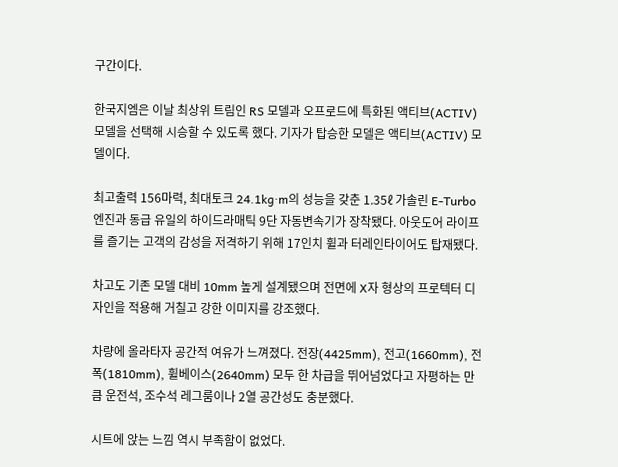구간이다.

한국지엠은 이날 최상위 트림인 RS 모델과 오프로드에 특화된 액티브(ACTIV) 모델을 선택해 시승할 수 있도록 했다. 기자가 탑승한 모델은 액티브(ACTIV) 모델이다.

최고출력 156마력, 최대토크 24.1kg·m의 성능을 갖춘 1.35ℓ 가솔린 E-Turbo 엔진과 동급 유일의 하이드라매틱 9단 자동변속기가 장착됐다. 아웃도어 라이프를 즐기는 고객의 감성을 저격하기 위해 17인치 휠과 터레인타이어도 탑재됐다.

차고도 기존 모델 대비 10mm 높게 설계됐으며 전면에 X자 형상의 프로텍터 디자인을 적용해 거칠고 강한 이미지를 강조했다.

차량에 올라타자 공간적 여유가 느껴졌다. 전장(4425mm), 전고(1660mm), 전폭(1810mm), 휠베이스(2640mm) 모두 한 차급을 뛰어넘었다고 자평하는 만큼 운전석, 조수석 레그룸이나 2열 공간성도 충분했다.

시트에 앉는 느낌 역시 부족함이 없었다.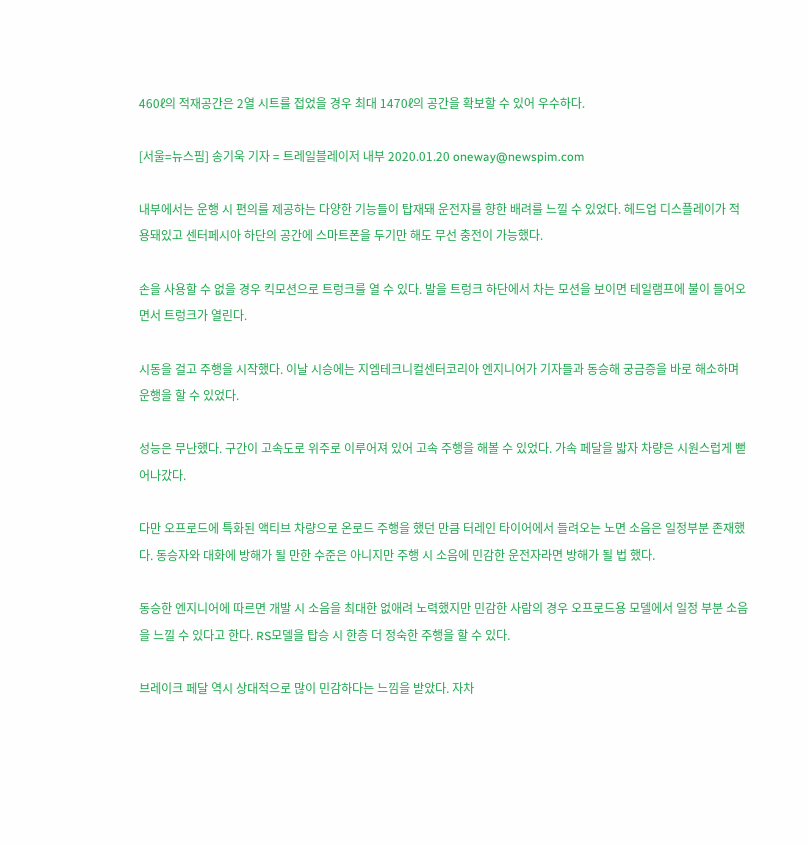460ℓ의 적재공간은 2열 시트를 접었을 경우 최대 1470ℓ의 공간을 확보할 수 있어 우수하다.

[서울=뉴스핌] 송기욱 기자 = 트레일블레이저 내부 2020.01.20 oneway@newspim.com

내부에서는 운행 시 편의를 제공하는 다양한 기능들이 탑재돼 운전자를 향한 배려를 느낄 수 있었다. 헤드업 디스플레이가 적용돼있고 센터페시아 하단의 공간에 스마트폰을 두기만 해도 무선 충전이 가능했다.

손을 사용할 수 없을 경우 킥모션으로 트렁크를 열 수 있다. 발을 트렁크 하단에서 차는 모션을 보이면 테일램프에 불이 들어오면서 트렁크가 열린다.

시동을 걸고 주행을 시작했다. 이날 시승에는 지엠테크니컬센터코리아 엔지니어가 기자들과 동승해 궁금증을 바로 해소하며 운행을 할 수 있었다.

성능은 무난했다. 구간이 고속도로 위주로 이루어져 있어 고속 주행을 해볼 수 있었다. 가속 페달을 밟자 차량은 시원스럽게 뻗어나갔다.

다만 오프로드에 특화된 액티브 차량으로 온로드 주행을 했던 만큼 터레인 타이어에서 들려오는 노면 소음은 일정부분 존재했다. 동승자와 대화에 방해가 될 만한 수준은 아니지만 주행 시 소음에 민감한 운전자라면 방해가 될 법 했다.

동승한 엔지니어에 따르면 개발 시 소음을 최대한 없애려 노력했지만 민감한 사람의 경우 오프로드용 모델에서 일정 부분 소음을 느낄 수 있다고 한다. RS모델을 탑승 시 한층 더 정숙한 주행을 할 수 있다.

브레이크 페달 역시 상대적으로 많이 민감하다는 느낌을 받았다. 자차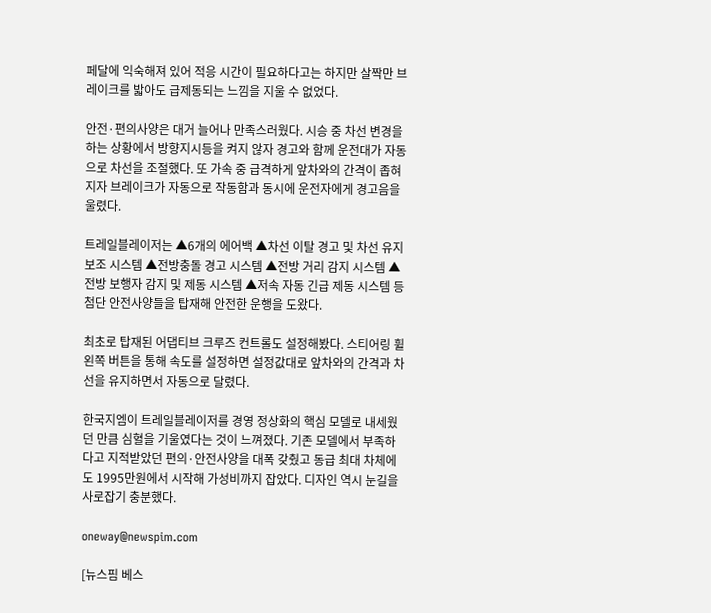페달에 익숙해져 있어 적응 시간이 필요하다고는 하지만 살짝만 브레이크를 밟아도 급제동되는 느낌을 지울 수 없었다.

안전·편의사양은 대거 늘어나 만족스러웠다. 시승 중 차선 변경을 하는 상황에서 방향지시등을 켜지 않자 경고와 함께 운전대가 자동으로 차선을 조절했다. 또 가속 중 급격하게 앞차와의 간격이 좁혀지자 브레이크가 자동으로 작동함과 동시에 운전자에게 경고음을 울렸다.

트레일블레이저는 ▲6개의 에어백 ▲차선 이탈 경고 및 차선 유지 보조 시스템 ▲전방충돌 경고 시스템 ▲전방 거리 감지 시스템 ▲전방 보행자 감지 및 제동 시스템 ▲저속 자동 긴급 제동 시스템 등 첨단 안전사양들을 탑재해 안전한 운행을 도왔다.

최초로 탑재된 어댑티브 크루즈 컨트롤도 설정해봤다. 스티어링 휠 왼쪽 버튼을 통해 속도를 설정하면 설정값대로 앞차와의 간격과 차선을 유지하면서 자동으로 달렸다.

한국지엠이 트레일블레이저를 경영 정상화의 핵심 모델로 내세웠던 만큼 심혈을 기울였다는 것이 느껴졌다. 기존 모델에서 부족하다고 지적받았던 편의·안전사양을 대폭 갖췄고 동급 최대 차체에도 1995만원에서 시작해 가성비까지 잡았다. 디자인 역시 눈길을 사로잡기 충분했다.

oneway@newspim.com

[뉴스핌 베스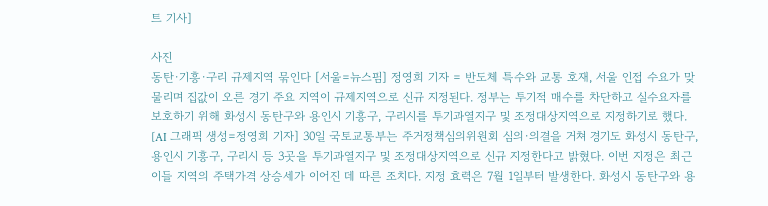트 기사]

사진
동탄·기흥·구리 규제지역 묶인다 [서울=뉴스핌] 정영희 기자 = 반도체 특수와 교통 호재, 서울 인접 수요가 맞물리며 집값이 오른 경기 주요 지역이 규제지역으로 신규 지정된다. 정부는 투기적 매수를 차단하고 실수요자를 보호하기 위해 화성시 동탄구와 용인시 기흥구, 구리시를 투기과열지구 및 조정대상지역으로 지정하기로 했다. [AI 그래픽 생성=정영희 기자] 30일 국토교통부는 주거정책심의위원회 심의·의결을 거쳐 경기도 화성시 동탄구, 용인시 기흥구, 구리시 등 3곳을 투기과열지구 및 조정대상지역으로 신규 지정한다고 밝혔다. 이번 지정은 최근 이들 지역의 주택가격 상승세가 이어진 데 따른 조치다. 지정 효력은 7월 1일부터 발생한다. 화성시 동탄구와 용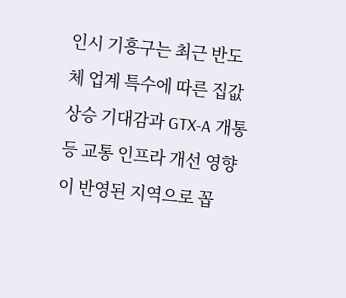인시 기흥구는 최근 반도체 업계 특수에 따른 집값 상승 기대감과 GTX-A 개통 등 교통 인프라 개선 영향이 반영된 지역으로 꼽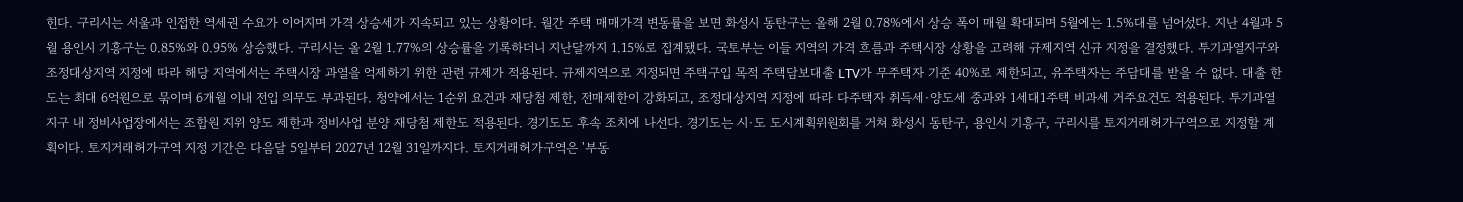힌다. 구리시는 서울과 인접한 역세권 수요가 이어지며 가격 상승세가 지속되고 있는 상황이다. 월간 주택 매매가격 변동률을 보면 화성시 동탄구는 올해 2월 0.78%에서 상승 폭이 매월 확대되며 5월에는 1.5%대를 넘어섰다. 지난 4월과 5월 용인시 기흥구는 0.85%와 0.95% 상승했다. 구리시는 올 2월 1.77%의 상승률을 기록하더니 지난달까지 1.15%로 집계됐다. 국토부는 이들 지역의 가격 흐름과 주택시장 상황을 고려해 규제지역 신규 지정을 결정했다. 투기과열지구와 조정대상지역 지정에 따라 해당 지역에서는 주택시장 과열을 억제하기 위한 관련 규제가 적용된다. 규제지역으로 지정되면 주택구입 목적 주택담보대출 LTV가 무주택자 기준 40%로 제한되고, 유주택자는 주담대를 받을 수 없다. 대출 한도는 최대 6억원으로 묶이며 6개월 이내 전입 의무도 부과된다. 청약에서는 1순위 요건과 재당첨 제한, 전매제한이 강화되고, 조정대상지역 지정에 따라 다주택자 취득세·양도세 중과와 1세대1주택 비과세 거주요건도 적용된다. 투기과열지구 내 정비사업장에서는 조합원 지위 양도 제한과 정비사업 분양 재당첨 제한도 적용된다. 경기도도 후속 조치에 나선다. 경기도는 시·도 도시계획위원회를 거쳐 화성시 동탄구, 용인시 기흥구, 구리시를 토지거래허가구역으로 지정할 계획이다. 토지거래허가구역 지정 기간은 다음달 5일부터 2027년 12월 31일까지다. 토지거래허가구역은 '부동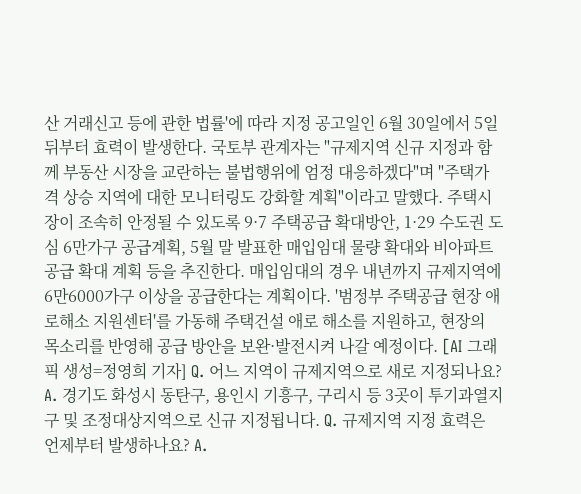산 거래신고 등에 관한 법률'에 따라 지정 공고일인 6월 30일에서 5일 뒤부터 효력이 발생한다. 국토부 관계자는 "규제지역 신규 지정과 함께 부동산 시장을 교란하는 불법행위에 엄정 대응하겠다"며 "주택가격 상승 지역에 대한 모니터링도 강화할 계획"이라고 말했다. 주택시장이 조속히 안정될 수 있도록 9·7 주택공급 확대방안, 1·29 수도권 도심 6만가구 공급계획, 5월 말 발표한 매입임대 물량 확대와 비아파트 공급 확대 계획 등을 추진한다. 매입임대의 경우 내년까지 규제지역에 6만6000가구 이상을 공급한다는 계획이다. '범정부 주택공급 현장 애로해소 지원센터'를 가동해 주택건설 애로 해소를 지원하고, 현장의 목소리를 반영해 공급 방안을 보완·발전시켜 나갈 예정이다. [AI 그래픽 생성=정영희 기자] Q. 어느 지역이 규제지역으로 새로 지정되나요? A. 경기도 화성시 동탄구, 용인시 기흥구, 구리시 등 3곳이 투기과열지구 및 조정대상지역으로 신규 지정됩니다. Q. 규제지역 지정 효력은 언제부터 발생하나요? A.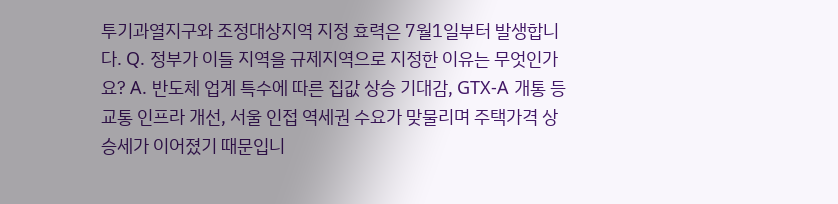투기과열지구와 조정대상지역 지정 효력은 7월1일부터 발생합니다. Q. 정부가 이들 지역을 규제지역으로 지정한 이유는 무엇인가요? A. 반도체 업계 특수에 따른 집값 상승 기대감, GTX-A 개통 등 교통 인프라 개선, 서울 인접 역세권 수요가 맞물리며 주택가격 상승세가 이어졌기 때문입니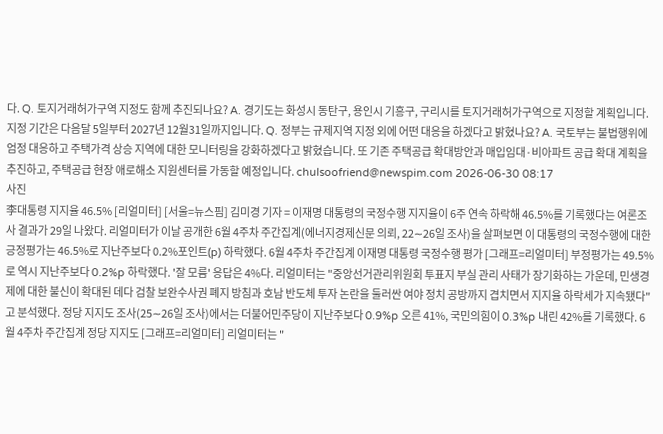다. Q. 토지거래허가구역 지정도 함께 추진되나요? A. 경기도는 화성시 동탄구, 용인시 기흥구, 구리시를 토지거래허가구역으로 지정할 계획입니다. 지정 기간은 다음달 5일부터 2027년 12월31일까지입니다. Q. 정부는 규제지역 지정 외에 어떤 대응을 하겠다고 밝혔나요? A. 국토부는 불법행위에 엄정 대응하고 주택가격 상승 지역에 대한 모니터링을 강화하겠다고 밝혔습니다. 또 기존 주택공급 확대방안과 매입임대·비아파트 공급 확대 계획을 추진하고, 주택공급 현장 애로해소 지원센터를 가동할 예정입니다. chulsoofriend@newspim.com 2026-06-30 08:17
사진
李대통령 지지율 46.5% [리얼미터] [서울=뉴스핌] 김미경 기자 = 이재명 대통령의 국정수행 지지율이 6주 연속 하락해 46.5%를 기록했다는 여론조사 결과가 29일 나왔다. 리얼미터가 이날 공개한 6월 4주차 주간집계(에너지경제신문 의뢰, 22∼26일 조사)을 살펴보면 이 대통령의 국정수행에 대한 긍정평가는 46.5%로 지난주보다 0.2%포인트(p) 하락했다. 6월 4주차 주간집계 이재명 대통령 국정수행 평가 [그래프=리얼미터] 부정평가는 49.5%로 역시 지난주보다 0.2%p 하락했다. '잘 모름' 응답은 4%다. 리얼미터는 "중앙선거관리위원회 투표지 부실 관리 사태가 장기화하는 가운데, 민생경제에 대한 불신이 확대된 데다 검찰 보완수사권 폐지 방침과 호남 반도체 투자 논란을 둘러싼 여야 정치 공방까지 겹치면서 지지율 하락세가 지속됐다"고 분석했다. 정당 지지도 조사(25∼26일 조사)에서는 더불어민주당이 지난주보다 0.9%p 오른 41%, 국민의힘이 0.3%p 내린 42%를 기록했다. 6월 4주차 주간집계 정당 지지도 [그래프=리얼미터] 리얼미터는 "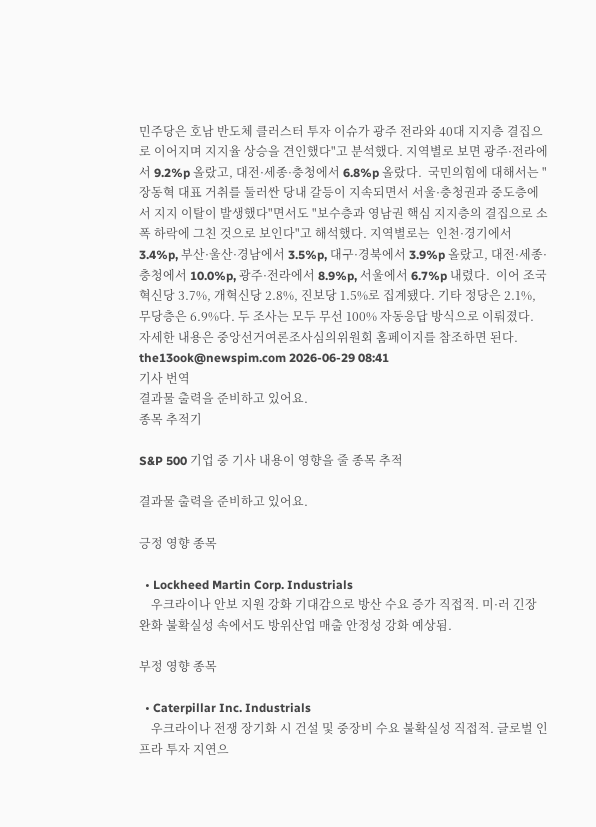민주당은 호남 반도체 클러스터 투자 이슈가 광주 전라와 40대 지지층 결집으로 이어지며 지지율 상승을 견인했다"고 분석했다. 지역별로 보면 광주·전라에서 9.2%p 올랐고, 대전·세종·충청에서 6.8%p 올랐다.  국민의힘에 대해서는 "장동혁 대표 거취를 둘러싼 당내 갈등이 지속되면서 서울·충청권과 중도층에서 지지 이탈이 발생했다"면서도 "보수층과 영남권 핵심 지지층의 결집으로 소폭 하락에 그친 것으로 보인다"고 해석했다. 지역별로는  인천·경기에서 3.4%p, 부산·울산·경남에서 3.5%p, 대구·경북에서 3.9%p 올랐고, 대전·세종·충청에서 10.0%p, 광주·전라에서 8.9%p, 서울에서 6.7%p 내렸다.  이어 조국혁신당 3.7%, 개혁신당 2.8%, 진보당 1.5%로 집계됐다. 기타 정당은 2.1%, 무당층은 6.9%다. 두 조사는 모두 무선 100% 자동응답 방식으로 이뤄졌다. 자세한 내용은 중앙선거여론조사심의위원회 홈페이지를 참조하면 된다. the13ook@newspim.com 2026-06-29 08:41
기사 번역
결과물 출력을 준비하고 있어요.
종목 추적기

S&P 500 기업 중 기사 내용이 영향을 줄 종목 추적

결과물 출력을 준비하고 있어요.

긍정 영향 종목

  • Lockheed Martin Corp. Industrials
    우크라이나 안보 지원 강화 기대감으로 방산 수요 증가 직접적. 미·러 긴장 완화 불확실성 속에서도 방위산업 매출 안정성 강화 예상됨.

부정 영향 종목

  • Caterpillar Inc. Industrials
    우크라이나 전쟁 장기화 시 건설 및 중장비 수요 불확실성 직접적. 글로벌 인프라 투자 지연으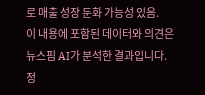로 매출 성장 둔화 가능성 있음.
이 내용에 포함된 데이터와 의견은 뉴스핌 AI가 분석한 결과입니다. 정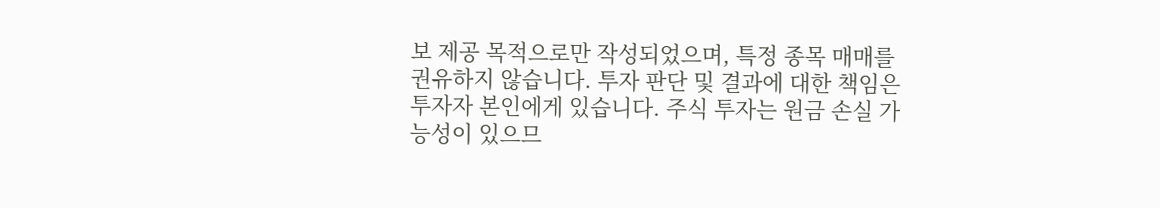보 제공 목적으로만 작성되었으며, 특정 종목 매매를 권유하지 않습니다. 투자 판단 및 결과에 대한 책임은 투자자 본인에게 있습니다. 주식 투자는 원금 손실 가능성이 있으므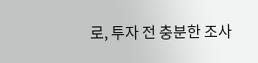로, 투자 전 충분한 조사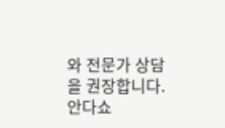와 전문가 상담을 권장합니다.
안다쇼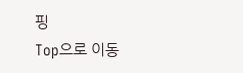핑
Top으로 이동